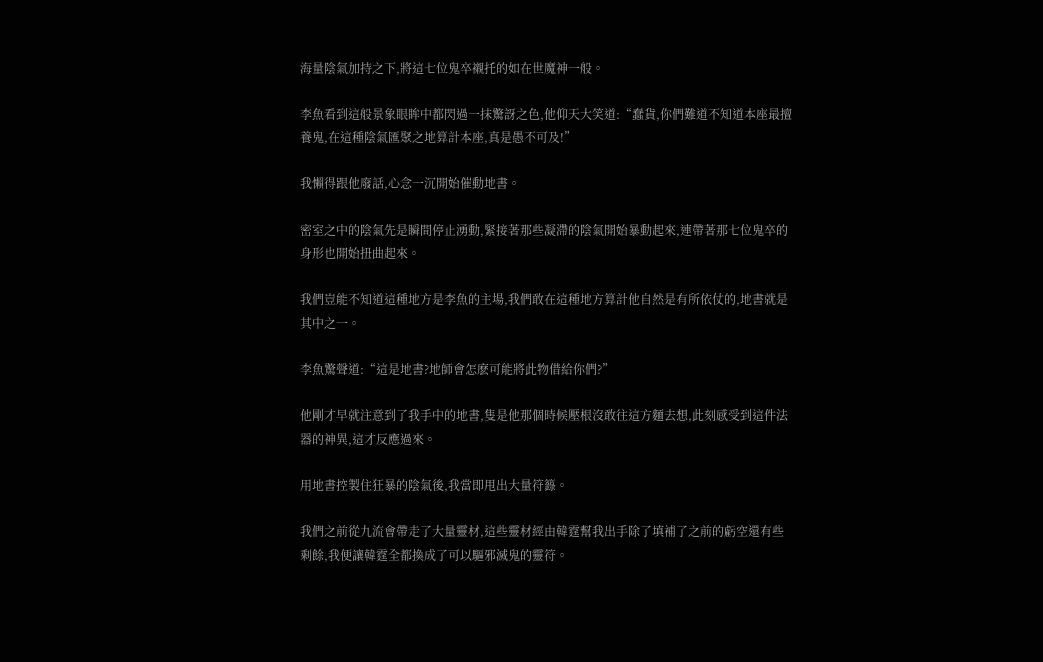海量陰氣加持之下,將這七位鬼卒襯托的如在世魔神一般。

李魚看到這般景象眼眸中都閃過一抹驚訝之色,他仰天大笑道:“蠢貨,你們難道不知道本座最擅養鬼,在這種陰氣匯聚之地算計本座,真是愚不可及!”

我懶得跟他廢話,心念一沉開始催動地書。

密室之中的陰氣先是瞬間停止湧動,緊接著那些凝滯的陰氣開始暴動起來,連帶著那七位鬼卒的身形也開始扭曲起來。

我們豈能不知道這種地方是李魚的主場,我們敢在這種地方算計他自然是有所依仗的,地書就是其中之一。

李魚驚聲道:“這是地書?地師會怎麽可能將此物借給你們?”

他剛才早就注意到了我手中的地書,隻是他那個時候壓根沒敢往這方麵去想,此刻感受到這件法器的神異,這才反應過來。

用地書控製住狂暴的陰氣後,我當即甩出大量符籙。

我們之前從九流會帶走了大量靈材,這些靈材經由韓霆幫我出手除了填補了之前的虧空還有些剩餘,我便讓韓霆全都換成了可以驅邪滅鬼的靈符。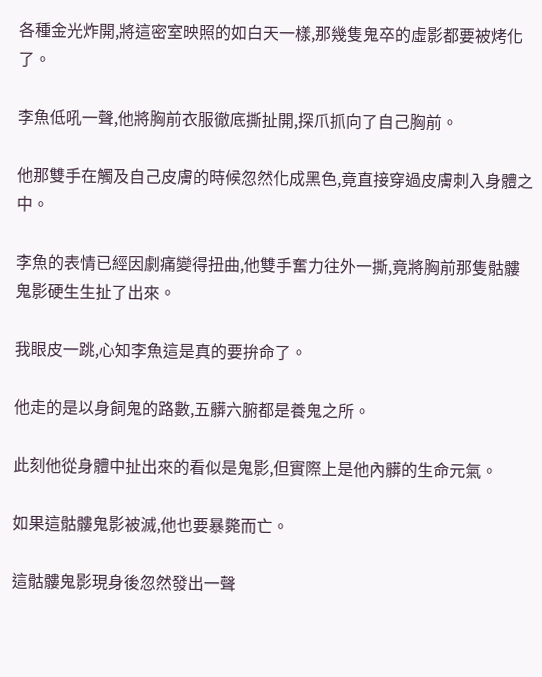各種金光炸開,將這密室映照的如白天一樣,那幾隻鬼卒的虛影都要被烤化了。

李魚低吼一聲,他將胸前衣服徹底撕扯開,探爪抓向了自己胸前。

他那雙手在觸及自己皮膚的時候忽然化成黑色,竟直接穿過皮膚刺入身體之中。

李魚的表情已經因劇痛變得扭曲,他雙手奮力往外一撕,竟將胸前那隻骷髏鬼影硬生生扯了出來。

我眼皮一跳,心知李魚這是真的要拚命了。

他走的是以身飼鬼的路數,五髒六腑都是養鬼之所。

此刻他從身體中扯出來的看似是鬼影,但實際上是他內髒的生命元氣。

如果這骷髏鬼影被滅,他也要暴斃而亡。

這骷髏鬼影現身後忽然發出一聲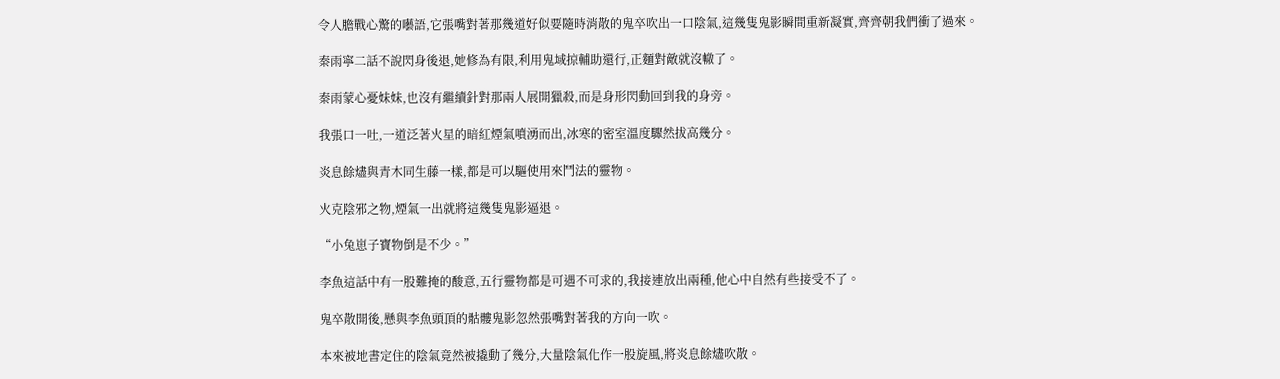令人膽戰心驚的囈語,它張嘴對著那幾道好似要隨時消散的鬼卒吹出一口陰氣,這幾隻鬼影瞬間重新凝實,齊齊朝我們衝了過來。

秦雨寧二話不說閃身後退,她修為有限,利用鬼域掠輔助還行,正麵對敵就沒轍了。

秦雨蒙心憂妹妹,也沒有繼續針對那兩人展開獵殺,而是身形閃動回到我的身旁。

我張口一吐,一道泛著火星的暗紅煙氣噴湧而出,冰寒的密室溫度驟然拔高幾分。

炎息餘燼與青木同生藤一樣,都是可以驅使用來鬥法的靈物。

火克陰邪之物,煙氣一出就將這幾隻鬼影逼退。

“小兔崽子寶物倒是不少。”

李魚這話中有一股難掩的酸意,五行靈物都是可遇不可求的,我接連放出兩種,他心中自然有些接受不了。

鬼卒散開後,懸與李魚頭頂的骷髏鬼影忽然張嘴對著我的方向一吹。

本來被地書定住的陰氣竟然被撬動了幾分,大量陰氣化作一股旋風,將炎息餘燼吹散。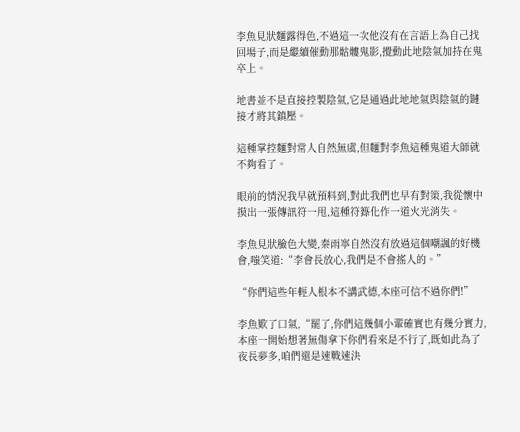李魚見狀麵露得色,不過這一次他沒有在言語上為自己找回場子,而是繼續催動那骷髏鬼影,攪動此地陰氣加持在鬼卒上。

地書並不是直接控製陰氣,它是通過此地地氣與陰氣的鏈接才將其鎮壓。

這種掌控麵對常人自然無虞,但麵對李魚這種鬼道大師就不夠看了。

眼前的情況我早就預料到,對此我們也早有對策,我從懷中摸出一張傳訊符一甩,這種符籙化作一道火光消失。

李魚見狀臉色大變,秦雨寧自然沒有放過這個嘲諷的好機會,嗤笑道:“李會長放心,我們是不會搖人的。”

“你們這些年輕人根本不講武德,本座可信不過你們!”

李魚歎了口氣,“罷了,你們這幾個小輩確實也有幾分實力,本座一開始想著無傷拿下你們看來是不行了,既如此為了夜長夢多,咱們還是速戰速決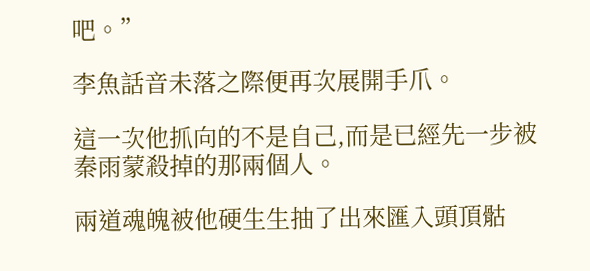吧。”

李魚話音未落之際便再次展開手爪。

這一次他抓向的不是自己,而是已經先一步被秦雨蒙殺掉的那兩個人。

兩道魂魄被他硬生生抽了出來匯入頭頂骷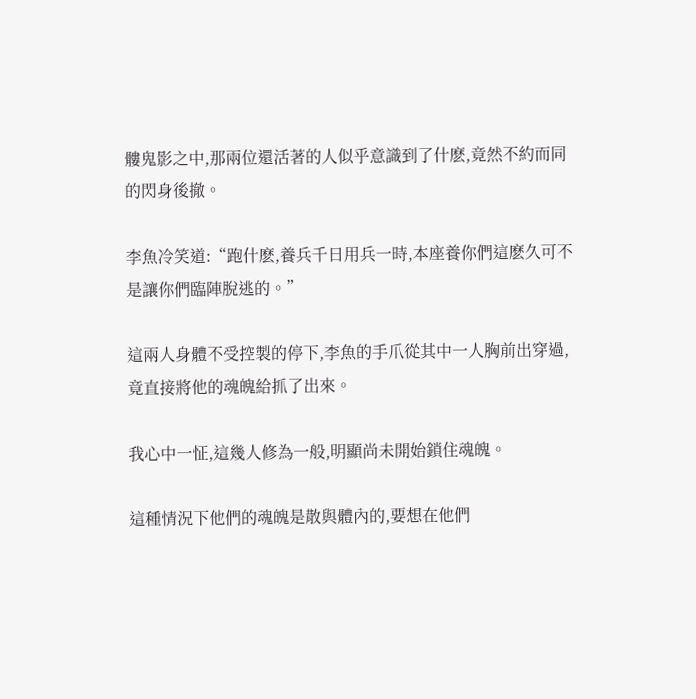髏鬼影之中,那兩位還活著的人似乎意識到了什麽,竟然不約而同的閃身後撤。

李魚冷笑道:“跑什麽,養兵千日用兵一時,本座養你們這麽久可不是讓你們臨陣脫逃的。”

這兩人身體不受控製的停下,李魚的手爪從其中一人胸前出穿過,竟直接將他的魂魄給抓了出來。

我心中一怔,這幾人修為一般,明顯尚未開始鎖住魂魄。

這種情況下他們的魂魄是散與體內的,要想在他們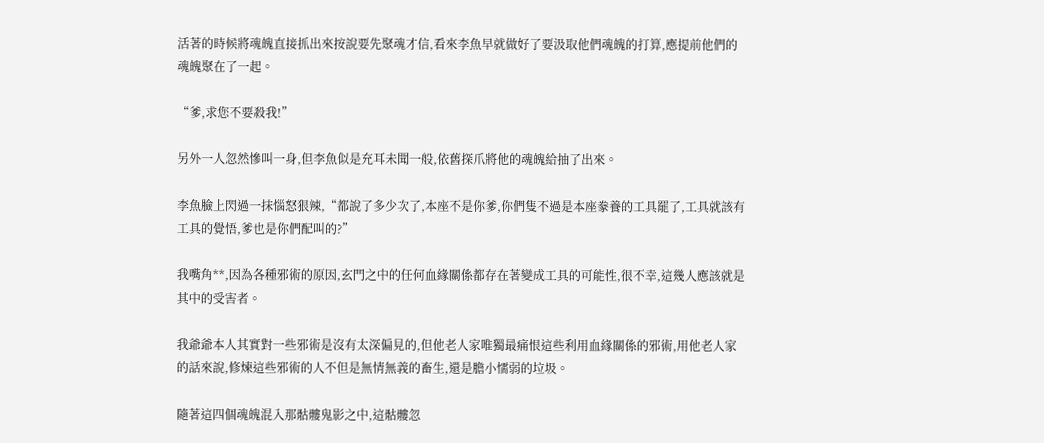活著的時候將魂魄直接抓出來按說要先聚魂才信,看來李魚早就做好了要汲取他們魂魄的打算,應提前他們的魂魄聚在了一起。

“爹,求您不要殺我!”

另外一人忽然慘叫一身,但李魚似是充耳未聞一般,依舊探爪將他的魂魄給抽了出來。

李魚臉上閃過一抹惱怒狠辣,“都說了多少次了,本座不是你爹,你們隻不過是本座豢養的工具罷了,工具就該有工具的覺悟,爹也是你們配叫的?”

我嘴角**,因為各種邪術的原因,玄門之中的任何血緣關係都存在著變成工具的可能性,很不幸,這幾人應該就是其中的受害者。

我爺爺本人其實對一些邪術是沒有太深偏見的,但他老人家唯獨最痛恨這些利用血緣關係的邪術,用他老人家的話來說,修煉這些邪術的人不但是無情無義的畜生,還是膽小懦弱的垃圾。

隨著這四個魂魄混入那骷髏鬼影之中,這骷髏忽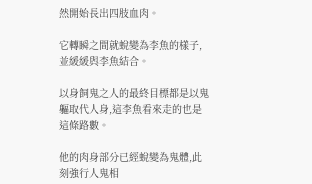然開始長出四肢血肉。

它轉瞬之間就蛻變為李魚的樣子,並緩緩與李魚結合。

以身飼鬼之人的最終目標都是以鬼軀取代人身,這李魚看來走的也是這條路數。

他的肉身部分已經蛻變為鬼體,此刻強行人鬼相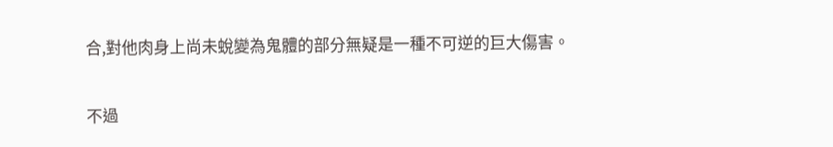合,對他肉身上尚未蛻變為鬼體的部分無疑是一種不可逆的巨大傷害。

不過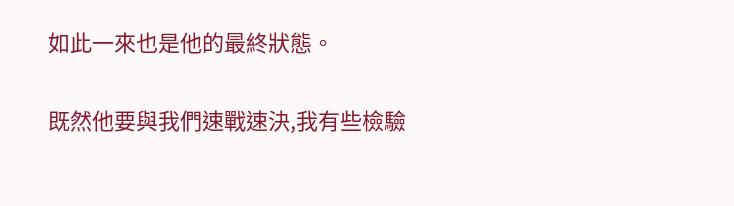如此一來也是他的最終狀態。

既然他要與我們速戰速決,我有些檢驗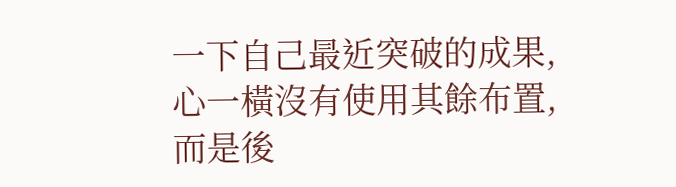一下自己最近突破的成果,心一橫沒有使用其餘布置,而是後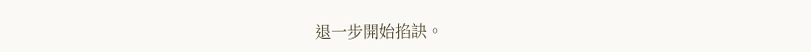退一步開始掐訣。